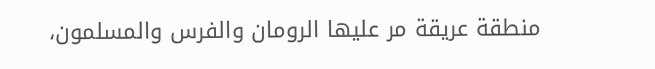منطقة عريقة مر عليها الرومان والفرس والمسلمون،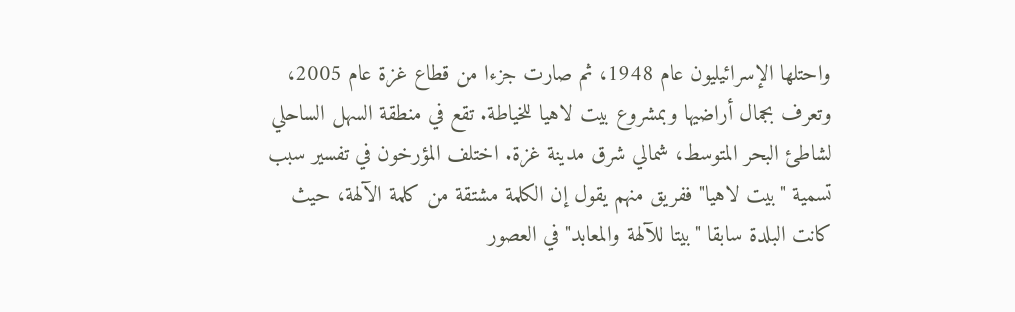واحتلها الإسرائيليون عام 1948، ثم صارت جزءا من قطاع غزة عام 2005، وتعرف بجمال أراضيها وبمشروع بيت لاهيا للخياطة. تقع في منطقة السهل الساحلي لشاطئ البحر المتوسط، شمالي شرق مدينة غزة. اختلف المؤرخون في تفسير سبب تسمية "بيت لاهيا" ففريق منهم يقول إن الكلمة مشتقة من كلمة الآلهة، حيث كانت البلدة سابقا "بيتا للآلهة والمعابد" في العصور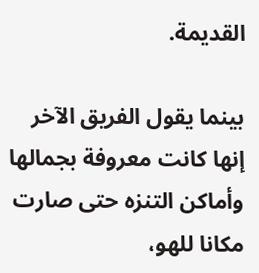القديمة.

بينما يقول الفريق الآخر إنها كانت معروفة بجمالها وأماكن التنزه حتى صارت مكانا للهو،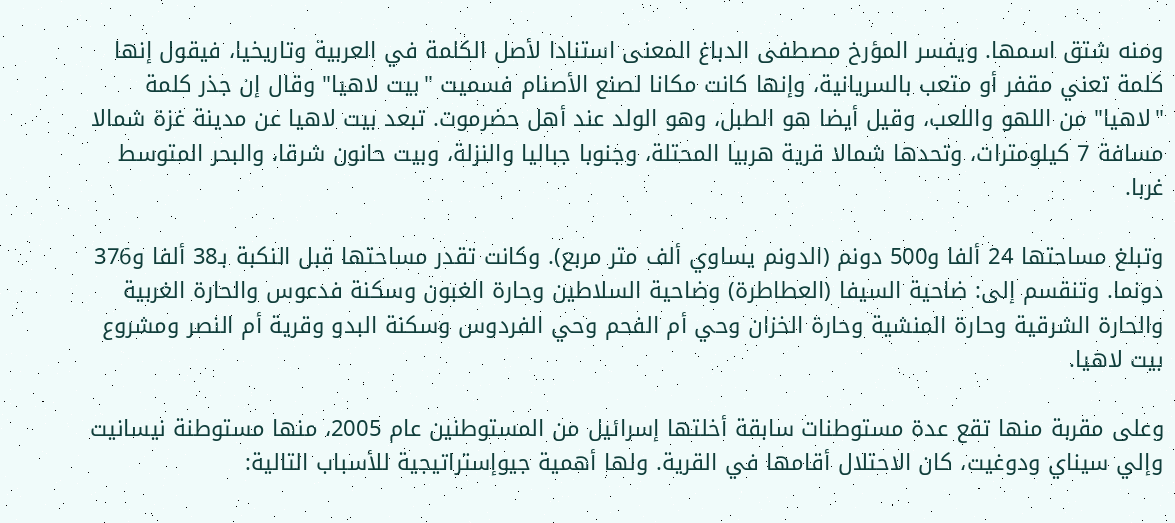ومنه شتق اسمها. ويفسر المؤرخ مصطفى الدباغ المعنى استنادا لأصل الكلمة في العربية وتاريخيا، فيقول إنها كلمة تعني مقفر أو متعب بالسريانية، وإنها كانت مكانا لصنع الأصنام فسميت "بيت لاهيا" وقال إن جذر كلمة "لاهيا" من اللهو واللعب، وقيل أيضا هو الطبل، وهو الولد عند أهل حضرموت. تبعد بيت لاهيا عن مدينة غزة شمالا مسافة 7 كيلومترات، وتحدها شمالا قرية هربيا المحتلة، وجنوبا جباليا والنزلة، وبيت حانون شرقا، والبحر المتوسط غربا.

وتبلغ مساحتها 24 ألفا و500 دونم (الدونم يساوي ألف متر مربع). وكانت تقدر مساحتها قبل النكبة بـ38 ألفا و376 دونما. وتنقسم إلى: ضاحية السيفا (العطاطرة) وضاحية السلاطين وحارة الغبون وسكنة فدعوس والحارة الغربية والحارة الشرقية وحارة المنشية وحارة الخزان وحي أم الفحم وحي الفردوس وسكنة البدو وقرية أم النصر ومشروع بيت لاهيا.

وعلى مقربة منها تقع عدة مستوطنات سابقة أخلتها إسرائيل من المستوطنين عام 2005، منها مستوطنة نيسانيت وإلي سيناي ودوغيت، كان الاحتلال أقامها في القرية. ولها أهمية جيوإستراتيجية للأسباب التالية: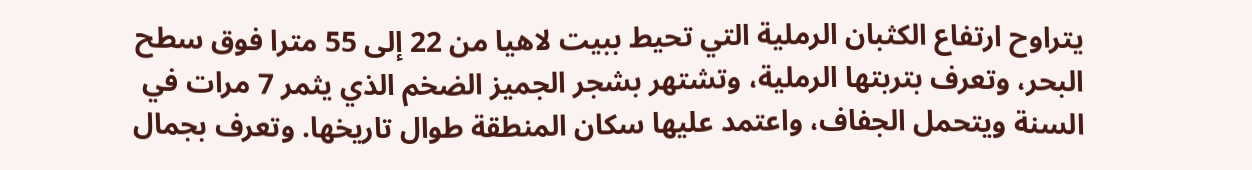يتراوح ارتفاع الكثبان الرملية التي تحيط ببيت لاهيا من 22 إلى 55 مترا فوق سطح البحر، وتعرف بتربتها الرملية، وتشتهر بشجر الجميز الضخم الذي يثمر 7 مرات في السنة ويتحمل الجفاف، واعتمد عليها سكان المنطقة طوال تاريخها. وتعرف بجمال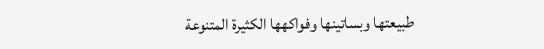طبيعتها وبساتينها وفواكهها الكثيرة المتنوعة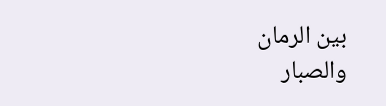بين الرمان والصبار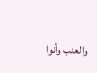والعنب وأنوا